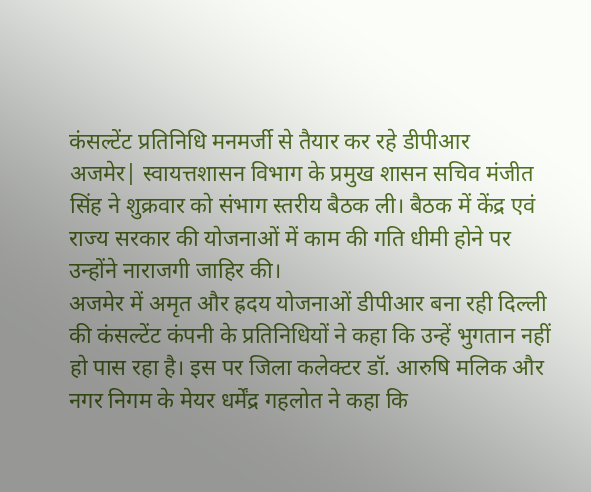कंसल्टेंट प्रतिनिधि मनमर्जी से तैयार कर रहे डीपीआर
अजमेर| स्वायत्तशासन विभाग के प्रमुख शासन सचिव मंजीत सिंह ने शुक्रवार को संभाग स्तरीय बैठक ली। बैठक में केंद्र एवं राज्य सरकार की योजनाओं में काम की गति धीमी होने पर उन्होंने नाराजगी जाहिर की।
अजमेर में अमृत और ह्रदय योजनाओं डीपीआर बना रही दिल्ली की कंसल्टेंट कंपनी के प्रतिनिधियों ने कहा कि उन्हें भुगतान नहीं हो पास रहा है। इस पर जिला कलेक्टर डॉ. आरुषि मलिक और नगर निगम के मेयर धर्मेंद्र गहलोत ने कहा कि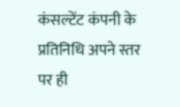कंसल्टेंट कंपनी के प्रतिनिधि अपने स्तर पर ही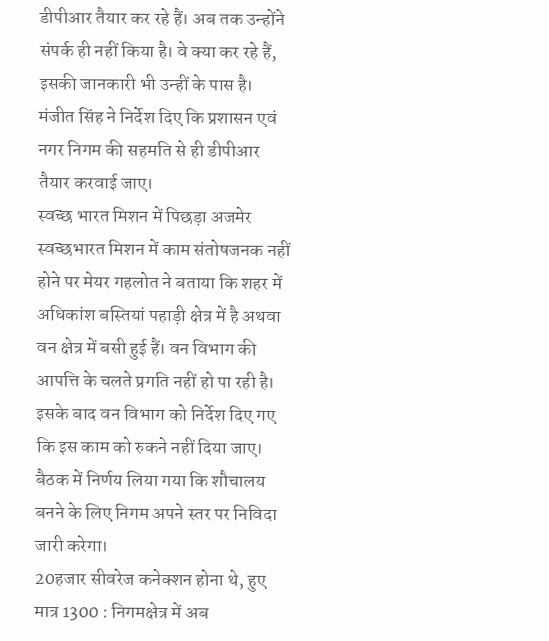डीपीआर तैयार कर रहे हैं। अब तक उन्होंने संपर्क ही नहीं किया है। वे क्या कर रहे हैं, इसकी जानकारी भी उन्हीं के पास है। मंजीत सिंह ने निर्देश दिए कि प्रशासन एवं नगर निगम की सहमति से ही डीपीआर तैयार करवाई जाए।
स्वच्छ भारत मिशन में पिछड़ा अजमेर
स्वच्छभारत मिशन में काम संतोषजनक नहीं होने पर मेयर गहलोत ने बताया कि शहर में अधिकांश बस्तियां पहाड़ी क्षेत्र में है अथवा वन क्षेत्र में बसी हुई हैं। वन विभाग की आपत्ति के चलते प्रगति नहीं हो पा रही है। इसके बाद वन विभाग को निर्देश दिए गए कि इस काम को रुकने नहीं दिया जाए। बैठक में निर्णय लिया गया कि शौचालय बनने के लिए निगम अपने स्तर पर निविदा जारी करेगा।
20हजार सीवरेज कनेक्शन होना थे, हुए मात्र 1300 : निगमक्षेत्र में अब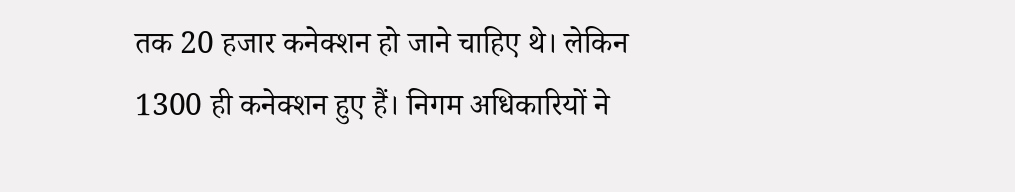तक 20 हजार कनेक्शन हो जाने चाहिए थे। लेकिन 1300 ही कनेक्शन हुए हैं। निगम अधिकारियों ने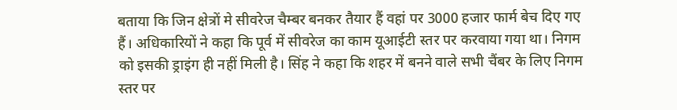बताया कि जिन क्षेत्रों मे सीवरेज चैम्बर बनकर तैयार हैं वहां पर 3000 हजार फार्म बेच दिए गए हैं। अधिकारियों ने कहा कि पूर्व में सीवरेज का काम यूआईटी स्तर पर करवाया गया था। निगम को इसकी ड्राइंग ही नहीं मिली है। सिंह ने कहा कि शहर में बनने वाले सभी चैंबर के लिए निगम स्तर पर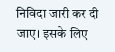निविदा जारी कर दी जाए। इसके लिए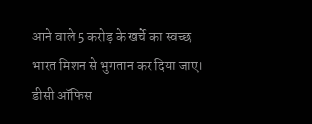आने वाले 5 करोड़ के खर्चे का स्वच्छ भारत मिशन से भुगतान कर दिया जाए।
डीसी ऑफिस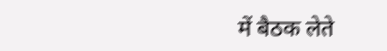में बैठक लेते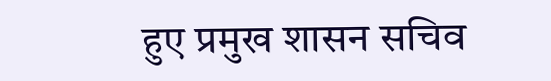हुए प्रमुख शासन सचिव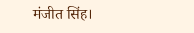मंजीत सिंह।